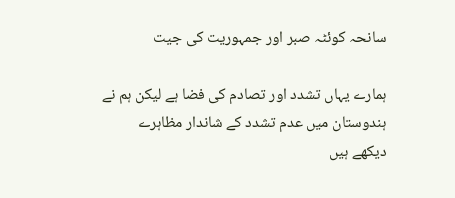سانحہ کوئٹہ صبر اور جمہوریت کی جیت

ہمارے یہاں تشدد اور تصادم کی فضا ہے لیکن ہم نے ہندوستان میں عدم تشدد کے شاندار مظاہرے دیکھے ہیں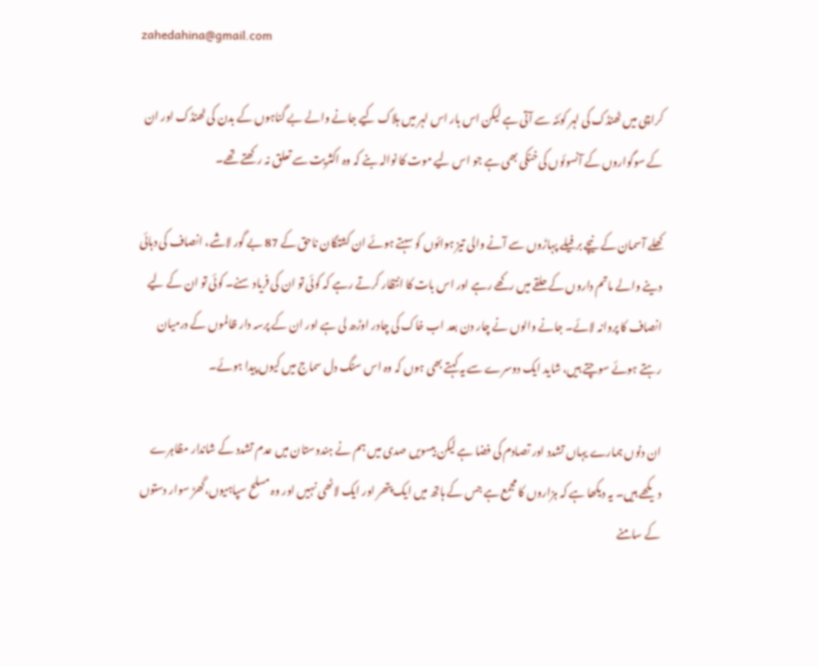zahedahina@gmail.com

کراچی میں ٹھنڈک کی لہر کوئٹہ سے آتی ہے لیکن اس بار اس لہر میں ہلاک کیے جانے والے بے گناہوں کے بدن کی ٹھنڈک اور ان کے سوگواروں کے آنسوئوں کی خنکی بھی ہے جو اس لیے موت کا نوالہ بنے کہ وہ اکثریت سے تعلق نہ رکھتے تھے۔

کھلے آسمان کے نیچے برفیلے پہاڑوں سے آنے والی تیز ہوائوں کو سہتے ہوئے ان کشتگان ناحق کے 87 بے گور لاشے، انصاف کی دہائی دینے والے ماتم داروں کے حلقے میں رکھے رہے اور اس بات کا انتظار کرتے رہے کہ کوئی تو ان کی فریاد سنے۔ کوئی تو ان کے لیے انصاف کا پروانہ لائے۔ جانے والوں نے چار دن بعد اب خاک کی چادر اوڑھ لی ہے اور ان کے پرسہ دار ظالموں کے درمیان رہتے ہوئے سوچتے ہیں، شاید ایک دوسرے سے یہ کہتے بھی ہوں کہ وہ اس سنگ دل سماج میں کیوں پیدا ہوئے۔

ان دنوں ہمارے یہاں تشدد اور تصادم کی فضا ہے لیکن بیسویں صدی میں ہم نے ہندوستان میں عدم تشدد کے شاندار مظاہرے دیکھے ہیں۔ یہ دیکھا ہے کہ ہزاروں کا مجمع ہے جس کے ہاتھ میں ایک پتھر اور ایک لاٹھی نہیں اور وہ مسلح سپاہیوں،گھڑ سوار دستوں کے سامنے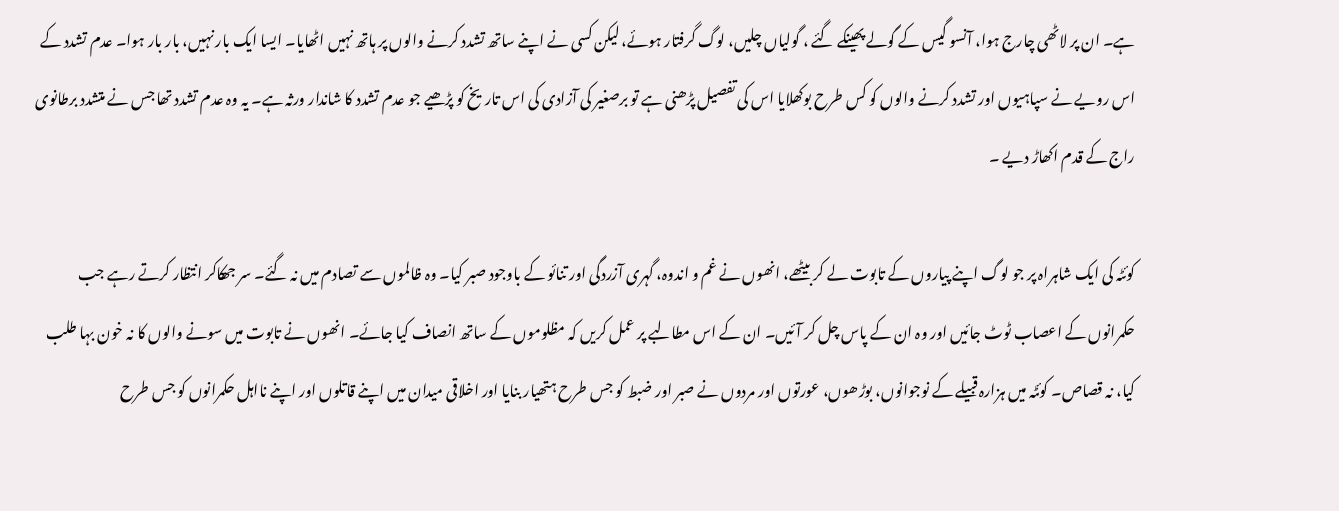ہے۔ ان پر لاٹھی چارج ہوا، آنسو گیس کے گولے پھینکے گئے ، گولیاں چلیں، لوگ گرفتار ہوئے، لیکن کسی نے اپنے ساتھ تشدد کرنے والوں پر ہاتھ نہیں اٹھایا۔ ایسا ایک بار نہیں، بار بار ہوا۔ عدم تشدد کے اس رویے نے سپاہیوں اور تشدد کرنے والوں کو کس طرح بوکھلایا اس کی تفصیل پڑھنی ہے تو برصغیر کی آزادی کی اس تاریخ کو پڑھیے جو عدم تشدد کا شاندار ورثہ ہے۔ یہ وہ عدم تشدد تھا جس نے متشدد برطانوی راج کے قدم اکھاڑ دیے ۔

کوئٹہ کی ایک شاہراہ پر جو لوگ اپنے پیاروں کے تابوت لے کر بیٹھے، انھوں نے غم و اندوہ، گہری آزردگی اور تنائو کے باوجود صبر کیا۔ وہ ظالموں سے تصادم میں نہ گئے۔ سر جھکاکر انتظار کرتے رہے جب حکمرانوں کے اعصاب ٹوٹ جائیں اور وہ ان کے پاس چل کر آئیں۔ ان کے اس مطالبے پر عمل کریں کہ مظلوموں کے ساتھ انصاف کیا جائے۔ انھوں نے تابوت میں سونے والوں کا نہ خون بہا طلب کیا، نہ قصاص۔ کوئٹہ میں ہزارہ قبیلے کے نوجوانوں، بوڑھوں، عورتوں اور مردوں نے صبر اور ضبط کو جس طرح ہتھیار بنایا اور اخلاقی میدان میں اپنے قاتلوں اور اپنے نااہل حکمرانوں کو جس طرح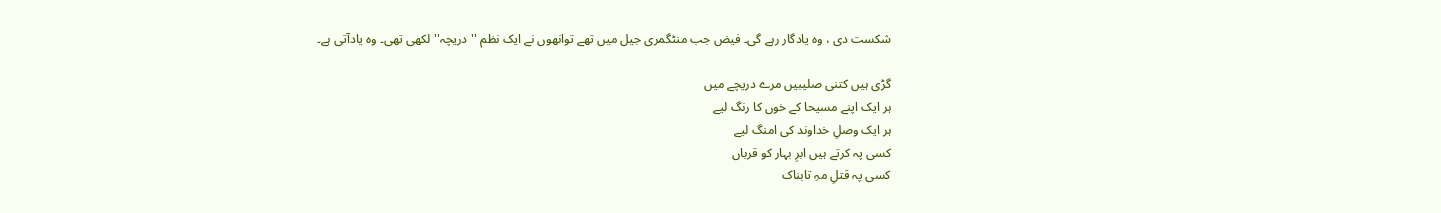شکست دی ، وہ یادگار رہے گی۔ فیض جب منٹگمری جیل میں تھے توانھوں نے ایک نظم ''دریچہ'' لکھی تھی۔ وہ یادآتی ہے۔

گڑی ہیں کتنی صلیبیں مرے دریچے میں
ہر ایک اپنے مسیحا کے خوں کا رنگ لیے
ہر ایک وصلِ خداوند کی امنگ لیے
کسی پہ کرتے ہیں ابرِ بہار کو قرباں
کسی پہ قتلِ مہِ تابناک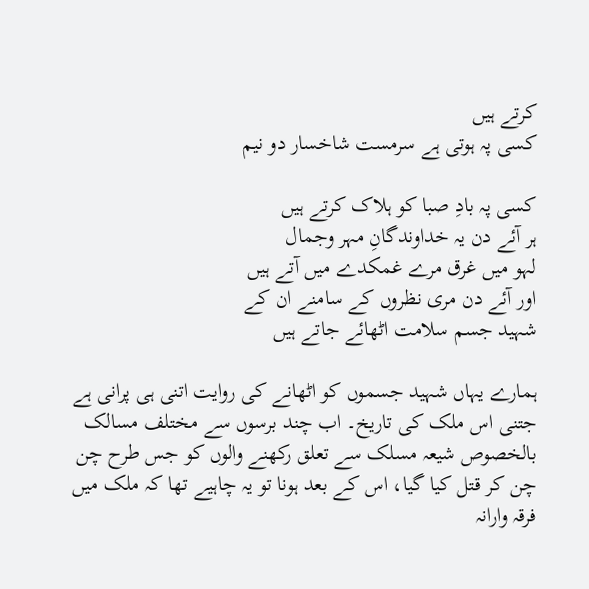کرتے ہیں
کسی پہ ہوتی ہے سرمست شاخسار دو نیم

کسی پہ بادِ صبا کو ہلاک کرتے ہیں
ہر آئے دن یہ خداوندگانِ مہر وجمال
لہو میں غرق مرے غمکدے میں آتے ہیں
اور آئے دن مری نظروں کے سامنے ان کے
شہید جسم سلامت اٹھائے جاتے ہیں

ہمارے یہاں شہید جسموں کو اٹھانے کی روایت اتنی ہی پرانی ہے جتنی اس ملک کی تاریخ۔ اب چند برسوں سے مختلف مسالک بالخصوص شیعہ مسلک سے تعلق رکھنے والوں کو جس طرح چن چن کر قتل کیا گیا، اس کے بعد ہونا تو یہ چاہیے تھا کہ ملک میں فرقہ وارانہ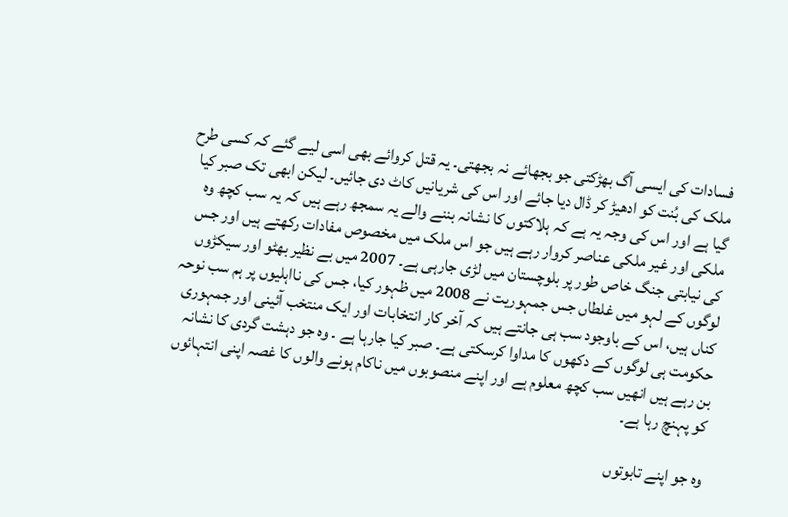فسادات کی ایسی آگ بھڑکتی جو بجھائے نہ بجھتی۔ یہ قتل کروائے بھی اسی لیے گئے کہ کسی طرح ملک کی بُنت کو ادھیڑ کر ڈال دیا جائے اور اس کی شریانیں کاٹ دی جائیں۔ لیکن ابھی تک صبر کیا گیا ہے اور اس کی وجہ یہ ہے کہ ہلاکتوں کا نشانہ بننے والے یہ سمجھ رہے ہیں کہ یہ سب کچھ وہ ملکی اور غیر ملکی عناصر کروار رہے ہیں جو اس ملک میں مخصوص مفادات رکھتے ہیں اور جس کی نیابتی جنگ خاص طور پر بلوچستان میں لڑی جارہی ہے۔ 2007 میں بے نظیر بھٹو اور سیکڑوں لوگوں کے لہو میں غلطاں جس جمہوریت نے 2008 میں ظہور کیا، جس کی نااہلیوں پر ہم سب نوحہ کناں ہیں، اس کے باوجود سب ہی جانتے ہیں کہ آخر کار انتخابات اور ایک منتخب آئینی اور جمہوری حکومت ہی لوگوں کے دکھوں کا مداوا کرسکتی ہے۔ صبر کیا جارہا ہے ۔ وہ جو دہشت گردی کا نشانہ بن رہے ہیں انھیں سب کچھ معلوم ہے اور اپنے منصوبوں میں ناکام ہونے والوں کا غصہ اپنی انتہائوں کو پہنچ رہا ہے۔

وہ جو اپنے تابوتوں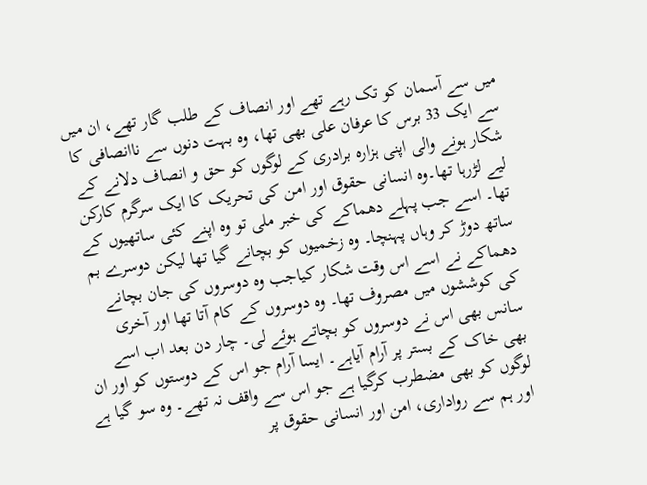میں سے آسمان کو تک رہے تھے اور انصاف کے طلب گار تھے، ان میں سے ایک 33 برس کا عرفان علی بھی تھا، وہ بہت دنوں سے ناانصافی کا شکار ہونے والی اپنی ہزارہ برادری کے لوگوں کو حق و انصاف دلانے کے لیے لڑرہا تھا۔وہ انسانی حقوق اور امن کی تحریک کا ایک سرگرم کارکن تھا۔ اسے جب پہلے دھماکے کی خبر ملی تو وہ اپنے کئی ساتھیوں کے ساتھ دوڑ کر وہاں پہنچا۔ وہ زخمیوں کو بچانے گیا تھا لیکن دوسرے بم دھماکے نے اسے اس وقت شکار کیاجب وہ دوسروں کی جان بچانے کی کوششوں میں مصروف تھا۔ وہ دوسروں کے کام آتا تھا اور آخری سانس بھی اس نے دوسروں کو بچاتے ہوئے لی۔ چار دن بعد اب اسے بھی خاک کے بستر پر آرام آیاہے۔ ایسا آرام جو اس کے دوستوں کو اور ان لوگوں کو بھی مضطرب کرگیا ہے جو اس سے واقف نہ تھے۔ وہ سو گیا ہے اور ہم سے رواداری، امن اور انسانی حقوق پر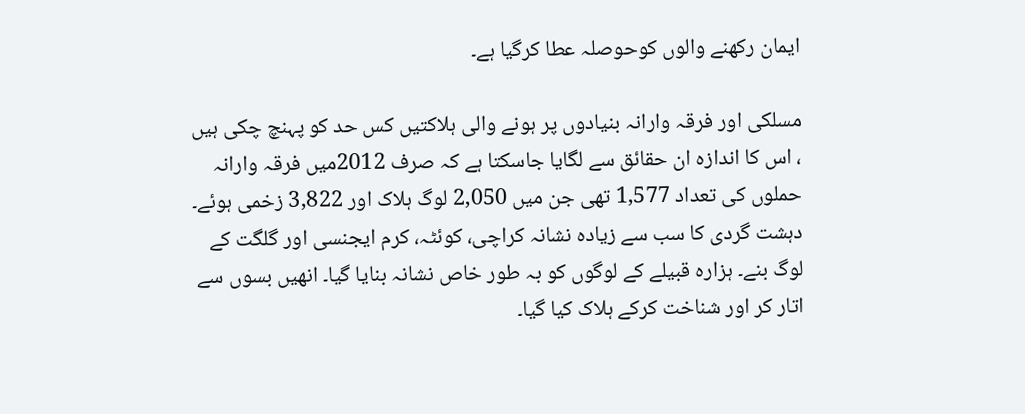ایمان رکھنے والوں کوحوصلہ عطا کرگیا ہے۔

مسلکی اور فرقہ وارانہ بنیادوں پر ہونے والی ہلاکتیں کس حد کو پہنچ چکی ہیں ، اس کا اندازہ ان حقائق سے لگایا جاسکتا ہے کہ صرف 2012میں فرقہ وارانہ حملوں کی تعداد 1,577 تھی جن میں 2,050 لوگ ہلاک اور 3,822 زخمی ہوئے۔ دہشت گردی کا سب سے زیادہ نشانہ کراچی، کوئٹہ، کرم ایجنسی اور گلگت کے لوگ بنے۔ ہزارہ قبیلے کے لوگوں کو بہ طور خاص نشانہ بنایا گیا۔ انھیں بسوں سے اتار کر اور شناخت کرکے ہلاک کیا گیا۔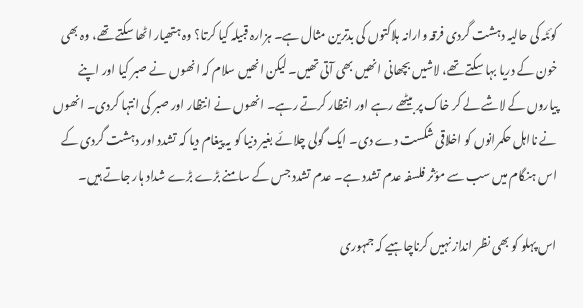کوئٹہ کی حالیہ دہشت گردی فرقہ وارانہ ہلاکتوں کی بدترین مثال ہے۔ ہزارہ قبیلہ کیا کرتا؟ وہ ہتھیار اٹھا سکتے تھے، وہ بھی خون کے دریا بہا سکتے تھے، لاشیں بچھانی انھیں بھی آتی تھیں۔ لیکن انھیں سلام کہ انھوں نے صبر کیا اور اپنے پیاروں کے لاشے لے کر خاک پر بیٹھے رہے اور انتظار کرتے رہے۔ انھوں نے انتظار اور صبر کی انتہا کردی۔ انھوں نے نااہل حکمرانوں کو اخلاقی شکست دے دی۔ ایک گولی چلائے بغیر دنیا کو یہ پیغام دیا کہ تشدد اور دہشت گردی کے اس ہنگام میں سب سے مؤثر فلسفہ عدم تشدد ہے۔ عدم تشدد جس کے سامنے بڑے بڑے شداد ہار جاتے ہیں۔

اس پہلو کو بھی نظر انداز نہیں کرناچاہیے کہ جمہوری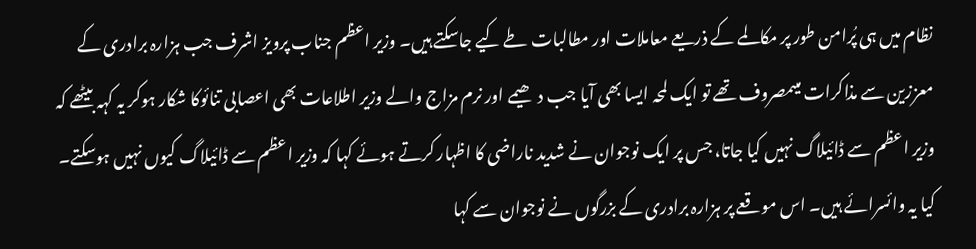نظام میں ہی پُرامن طور پر مکالمے کے ذریعے معاملات اور مطالبات طے کیے جاسکتے ہیں۔ وزیر اعظم جناب پرویز اشرف جب ہزارہ برادری کے معززین سے مذاکرات میںمصروف تھے تو ایک لمحہ ایسا بھی آیا جب دھیمے اور نرم مزاج والے وزیر اطلاعات بھی اعصابی تنائوکا شکار ہوکر یہ کہہ بیٹھے کہ وزیر اعظم سے ڈائیلاگ نہیں کیا جاتا، جس پر ایک نوجوان نے شدید ناراضی کا اظہار کرتے ہوئے کہا کہ وزیر اعظم سے ڈائیلاگ کیوں نہیں ہوسکتے۔ کیا یہ وائسرائے ہیں۔ اس موقعے پر ہزارہ برادری کے بزرگوں نے نوجوان سے کہا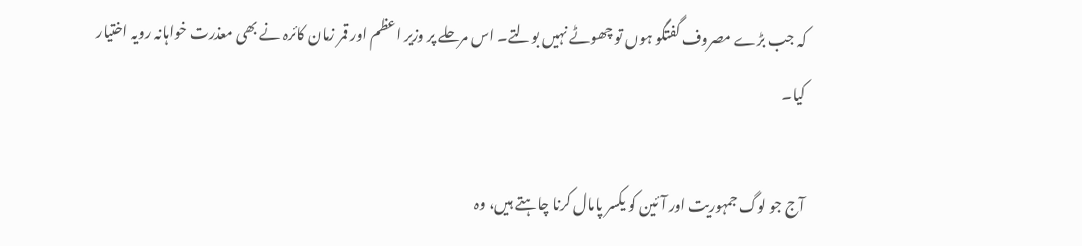کہ جب بڑے مصروف گفتگو ہوں تو چھوٹے نہیں بولتے۔ اس مرحلے پر وزیر اعظم اور قمر زمان کائرہ نے بھی معذرت خواہانہ رویہ اختیار کیا۔

آج جو لوگ جمہوریت اور آئین کو یکسر پامال کرنا چاہتے ہیں، وہ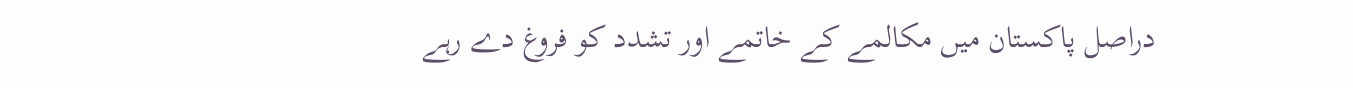دراصل پاکستان میں مکالمے کے خاتمے اور تشدد کو فروغ دے رہے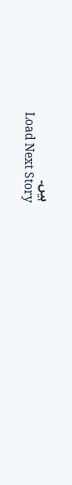ہیں۔
Load Next Story